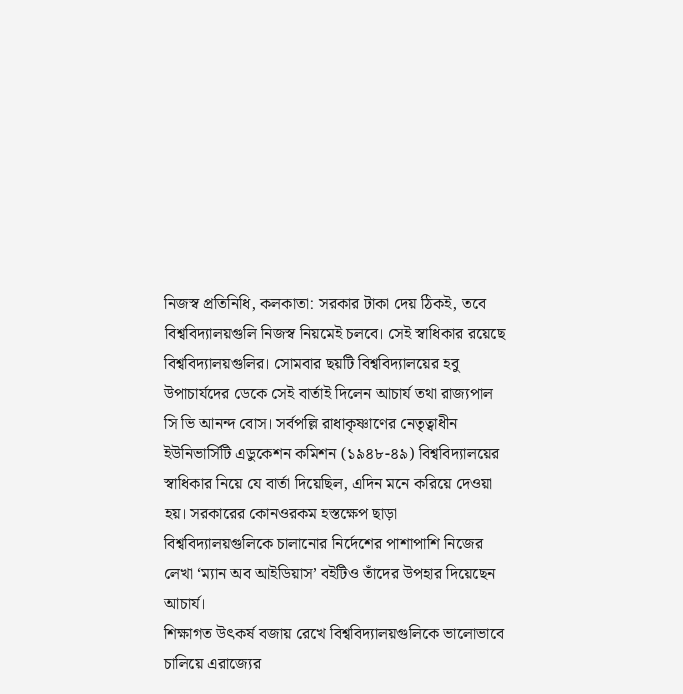নিজস্ব প্রতিনিধি, কলকাতা: সরকার টাকা দেয় ঠিকই, তবে বিশ্ববিদ্যালয়গুলি নিজস্ব নিয়মেই চলবে। সেই স্বাধিকার রয়েছে বিশ্ববিদ্যালয়গুলির। সোমবার ছয়টি বিশ্ববিদ্যালয়ের হবু উপাচার্যদের ডেকে সেই বার্তাই দিলেন আচার্য তথা রাজ্যপাল সি ভি আনন্দ বোস। সর্বপল্লি রাধাকৃষ্ণাণের নেতৃত্বাধীন ইউনিভার্সিটি এডুকেশন কমিশন (১৯৪৮-৪৯) বিশ্ববিদ্যালয়ের স্বাধিকার নিয়ে যে বার্তা দিয়েছিল, এদিন মনে করিয়ে দেওয়া হয়। সরকারের কোনওরকম হস্তক্ষেপ ছাড়া বিশ্ববিদ্যালয়গুলিকে চালানোর নির্দেশের পাশাপাশি নিজের লেখা ‘ম্যান অব আইডিয়াস’ বইটিও তাঁদের উপহার দিয়েছেন আচার্য।
শিক্ষাগত উৎকর্ষ বজায় রেখে বিশ্ববিদ্যালয়গুলিকে ভালোভাবে চালিয়ে এরাজ্যের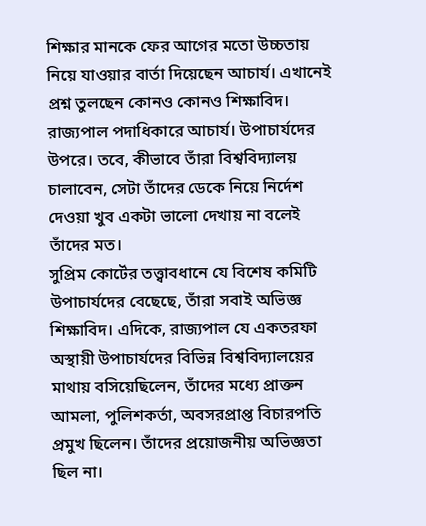শিক্ষার মানকে ফের আগের মতো উচ্চতায় নিয়ে যাওয়ার বার্তা দিয়েছেন আচার্য। এখানেই প্রশ্ন তুলছেন কোনও কোনও শিক্ষাবিদ। রাজ্যপাল পদাধিকারে আচার্য। উপাচার্যদের উপরে। তবে, কীভাবে তাঁরা বিশ্ববিদ্যালয় চালাবেন, সেটা তাঁদের ডেকে নিয়ে নির্দেশ দেওয়া খুব একটা ভালো দেখায় না বলেই তাঁদের মত।
সুপ্রিম কোর্টের তত্ত্বাবধানে যে বিশেষ কমিটি উপাচার্যদের বেছেছে, তাঁরা সবাই অভিজ্ঞ শিক্ষাবিদ। এদিকে, রাজ্যপাল যে একতরফা অস্থায়ী উপাচার্যদের বিভিন্ন বিশ্ববিদ্যালয়ের মাথায় বসিয়েছিলেন, তাঁদের মধ্যে প্রাক্তন আমলা, পুলিশকর্তা, অবসরপ্রাপ্ত বিচারপতি প্রমুখ ছিলেন। তাঁদের প্রয়োজনীয় অভিজ্ঞতা ছিল না।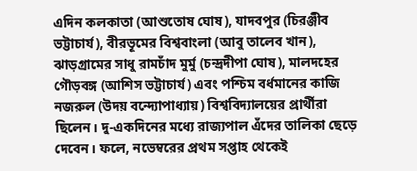এদিন কলকাতা (আশুতোষ ঘোষ), যাদবপুর (চিরঞ্জীব ভট্টাচার্য), বীরভূমের বিশ্ববাংলা (আবু তালেব খান), ঝাড়গ্রামের সাধু রামচাঁদ মুর্মু (চন্দ্রদীপা ঘোষ), মালদহের গৌড়বঙ্গ (আশিস ভট্টাচার্য) এবং পশ্চিম বর্ধমানের কাজি নজরুল (উদয় বন্দ্যোপাধ্যায়) বিশ্ববিদ্যালয়ের প্রার্থীরা ছিলেন। দু-একদিনের মধ্যে রাজ্যপাল এঁদের তালিকা ছেড়ে দেবেন। ফলে, নভেম্বরের প্রথম সপ্তাহ থেকেই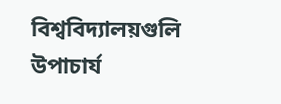বিশ্ববিদ্যালয়গুলি উপাচার্য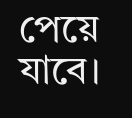পেয়ে যাবে।